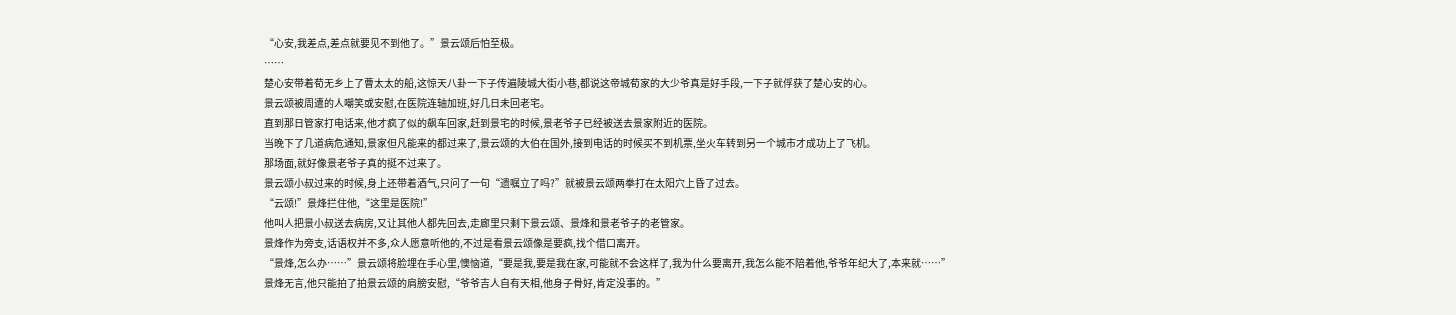“心安,我差点,差点就要见不到他了。”景云颂后怕至极。
……
楚心安带着荀无乡上了曹太太的船,这惊天八卦一下子传遍陵城大街小巷,都说这帝城荀家的大少爷真是好手段,一下子就俘获了楚心安的心。
景云颂被周遭的人嘲笑或安慰,在医院连轴加班,好几日未回老宅。
直到那日管家打电话来,他才疯了似的飙车回家,赶到景宅的时候,景老爷子已经被送去景家附近的医院。
当晚下了几道病危通知,景家但凡能来的都过来了,景云颂的大伯在国外,接到电话的时候买不到机票,坐火车转到另一个城市才成功上了飞机。
那场面,就好像景老爷子真的挺不过来了。
景云颂小叔过来的时候,身上还带着酒气,只问了一句“遗嘱立了吗?”就被景云颂两拳打在太阳穴上昏了过去。
“云颂!”景烽拦住他,“这里是医院!”
他叫人把景小叔送去病房,又让其他人都先回去,走廊里只剩下景云颂、景烽和景老爷子的老管家。
景烽作为旁支,话语权并不多,众人愿意听他的,不过是看景云颂像是要疯,找个借口离开。
“景烽,怎么办……”景云颂将脸埋在手心里,懊恼道,“要是我,要是我在家,可能就不会这样了,我为什么要离开,我怎么能不陪着他,爷爷年纪大了,本来就……”
景烽无言,他只能拍了拍景云颂的肩膀安慰,“爷爷吉人自有天相,他身子骨好,肯定没事的。”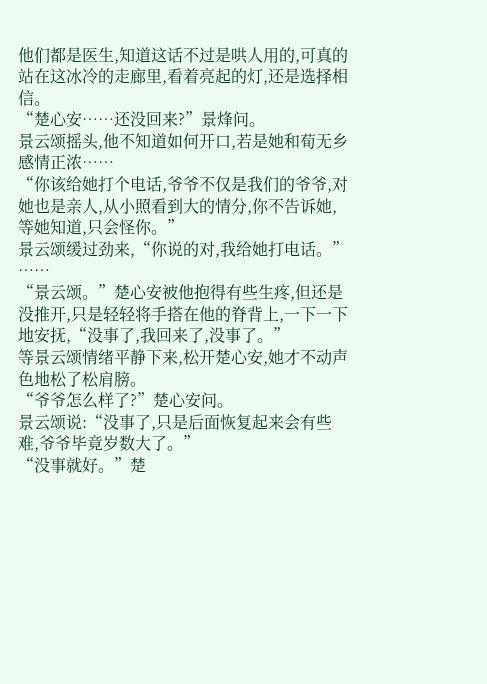他们都是医生,知道这话不过是哄人用的,可真的站在这冰冷的走廊里,看着亮起的灯,还是选择相信。
“楚心安……还没回来?”景烽问。
景云颂摇头,他不知道如何开口,若是她和荀无乡感情正浓……
“你该给她打个电话,爷爷不仅是我们的爷爷,对她也是亲人,从小照看到大的情分,你不告诉她,等她知道,只会怪你。”
景云颂缓过劲来,“你说的对,我给她打电话。”
……
“景云颂。”楚心安被他抱得有些生疼,但还是没推开,只是轻轻将手搭在他的脊背上,一下一下地安抚,“没事了,我回来了,没事了。”
等景云颂情绪平静下来,松开楚心安,她才不动声色地松了松肩膀。
“爷爷怎么样了?”楚心安问。
景云颂说:“没事了,只是后面恢复起来会有些难,爷爷毕竟岁数大了。”
“没事就好。”楚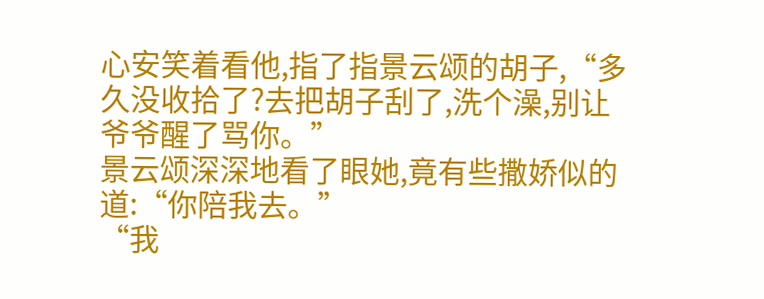心安笑着看他,指了指景云颂的胡子,“多久没收拾了?去把胡子刮了,洗个澡,别让爷爷醒了骂你。”
景云颂深深地看了眼她,竟有些撒娇似的道:“你陪我去。”
“我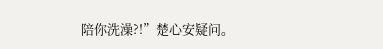陪你洗澡?!”楚心安疑问。